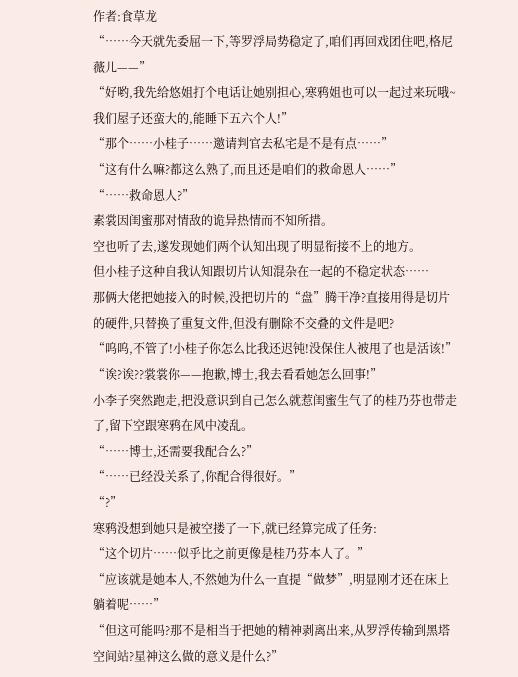作者:食草龙
“……今天就先委屈一下,等罗浮局势稳定了,咱们再回戏团住吧,格尼薇儿——”
“好哟,我先给悠姐打个电话让她别担心,寒鸦姐也可以一起过来玩哦~我们屋子还蛮大的,能睡下五六个人!”
“那个……小桂子……邀请判官去私宅是不是有点……”
“这有什么嘛?都这么熟了,而且还是咱们的救命恩人……”
“……救命恩人?”
素裳因闺蜜那对情敌的诡异热情而不知所措。
空也听了去,遂发现她们两个认知出现了明显衔接不上的地方。
但小桂子这种自我认知跟切片认知混杂在一起的不稳定状态……
那俩大佬把她接入的时候,没把切片的“盘”腾干净?直接用得是切片的硬件,只替换了重复文件,但没有删除不交叠的文件是吧?
“呜呜,不管了!小桂子你怎么比我还迟钝!没保住人被甩了也是活该!”
“诶?诶??裳裳你——抱歉,博士,我去看看她怎么回事!”
小李子突然跑走,把没意识到自己怎么就惹闺蜜生气了的桂乃芬也带走了,留下空跟寒鸦在风中凌乱。
“……博士,还需要我配合么?”
“……已经没关系了,你配合得很好。”
“?”
寒鸦没想到她只是被空搂了一下,就已经算完成了任务:
“这个切片……似乎比之前更像是桂乃芬本人了。”
“应该就是她本人,不然她为什么一直提“做梦”,明显刚才还在床上躺着呢……”
“但这可能吗?那不是相当于把她的精神剥离出来,从罗浮传输到黑塔空间站?星神这么做的意义是什么?”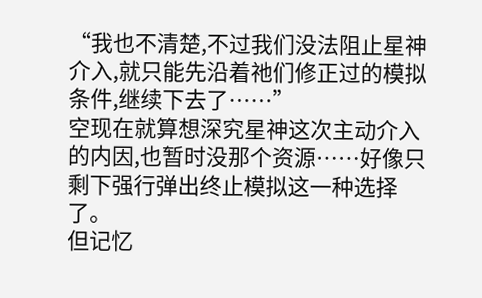“我也不清楚,不过我们没法阻止星神介入,就只能先沿着祂们修正过的模拟条件,继续下去了……”
空现在就算想深究星神这次主动介入的内因,也暂时没那个资源……好像只剩下强行弹出终止模拟这一种选择了。
但记忆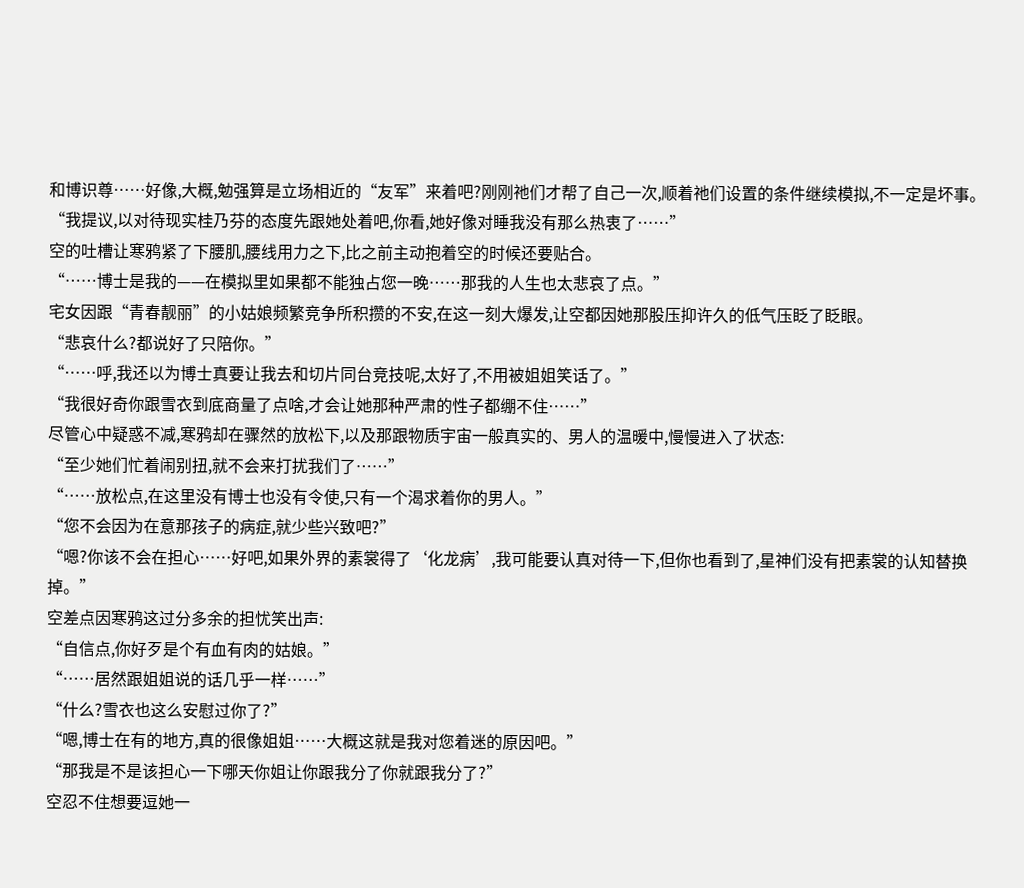和博识尊……好像,大概,勉强算是立场相近的“友军”来着吧?刚刚祂们才帮了自己一次,顺着祂们设置的条件继续模拟,不一定是坏事。
“我提议,以对待现实桂乃芬的态度先跟她处着吧,你看,她好像对睡我没有那么热衷了……”
空的吐槽让寒鸦紧了下腰肌,腰线用力之下,比之前主动抱着空的时候还要贴合。
“……博士是我的——在模拟里如果都不能独占您一晚……那我的人生也太悲哀了点。”
宅女因跟“青春靓丽”的小姑娘频繁竞争所积攒的不安,在这一刻大爆发,让空都因她那股压抑许久的低气压眨了眨眼。
“悲哀什么?都说好了只陪你。”
“……呼,我还以为博士真要让我去和切片同台竞技呢,太好了,不用被姐姐笑话了。”
“我很好奇你跟雪衣到底商量了点啥,才会让她那种严肃的性子都绷不住……”
尽管心中疑惑不减,寒鸦却在骤然的放松下,以及那跟物质宇宙一般真实的、男人的温暖中,慢慢进入了状态:
“至少她们忙着闹别扭,就不会来打扰我们了……”
“……放松点,在这里没有博士也没有令使,只有一个渴求着你的男人。”
“您不会因为在意那孩子的病症,就少些兴致吧?”
“嗯?你该不会在担心……好吧,如果外界的素裳得了‘化龙病’,我可能要认真对待一下,但你也看到了,星神们没有把素裳的认知替换掉。”
空差点因寒鸦这过分多余的担忧笑出声:
“自信点,你好歹是个有血有肉的姑娘。”
“……居然跟姐姐说的话几乎一样……”
“什么?雪衣也这么安慰过你了?”
“嗯,博士在有的地方,真的很像姐姐……大概这就是我对您着迷的原因吧。”
“那我是不是该担心一下哪天你姐让你跟我分了你就跟我分了?”
空忍不住想要逗她一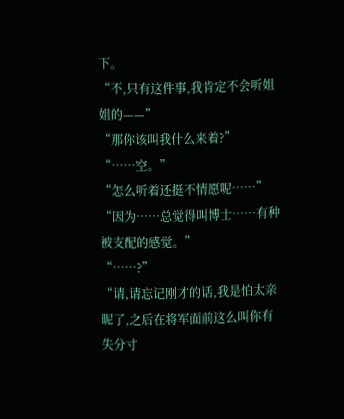下。
“不,只有这件事,我肯定不会听姐姐的——”
“那你该叫我什么来着?”
“……空。”
“怎么听着还挺不情愿呢……”
“因为……总觉得叫博士……有种被支配的感觉。”
“……?”
“请,请忘记刚才的话,我是怕太亲昵了,之后在将军面前这么叫你有失分寸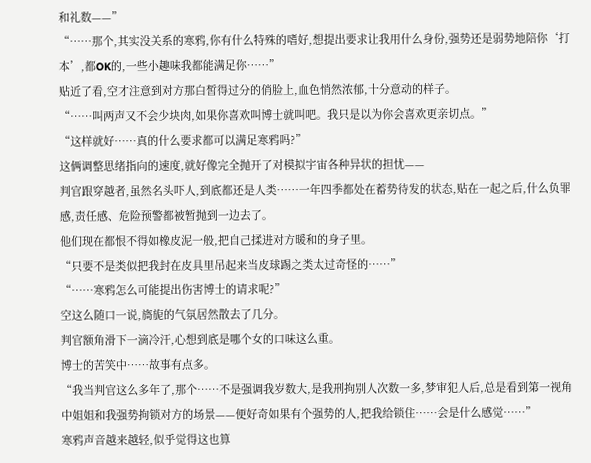和礼数——”
“……那个,其实没关系的寒鸦,你有什么特殊的嗜好,想提出要求让我用什么身份,强势还是弱势地陪你‘打本’,都OK的,一些小趣味我都能满足你……”
贴近了看,空才注意到对方那白皙得过分的俏脸上,血色悄然浓郁,十分意动的样子。
“……叫两声又不会少块肉,如果你喜欢叫博士就叫吧。我只是以为你会喜欢更亲切点。”
“这样就好……真的什么要求都可以满足寒鸦吗?”
这俩调整思绪指向的速度,就好像完全抛开了对模拟宇宙各种异状的担忧——
判官跟穿越者,虽然名头吓人,到底都还是人类……一年四季都处在蓄势待发的状态,贴在一起之后,什么负罪感,责任感、危险预警都被暂抛到一边去了。
他们现在都恨不得如橡皮泥一般,把自己揉进对方暖和的身子里。
“只要不是类似把我封在皮具里吊起来当皮球踢之类太过奇怪的……”
“……寒鸦怎么可能提出伤害博士的请求呢?”
空这么随口一说,旖旎的气氛居然散去了几分。
判官额角滑下一滴冷汗,心想到底是哪个女的口味这么重。
博士的苦笑中……故事有点多。
“我当判官这么多年了,那个……不是强调我岁数大,是我刑拘别人次数一多,梦审犯人后,总是看到第一视角中姐姐和我强势拘锁对方的场景——便好奇如果有个强势的人,把我给锁住……会是什么感觉……”
寒鸦声音越来越轻,似乎觉得这也算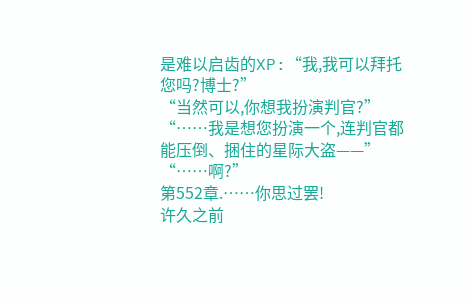是难以启齿的XP:“我,我可以拜托您吗?博士?”
“当然可以,你想我扮演判官?”
“……我是想您扮演一个,连判官都能压倒、捆住的星际大盗——”
“……啊?”
第552章.……你思过罢!
许久之前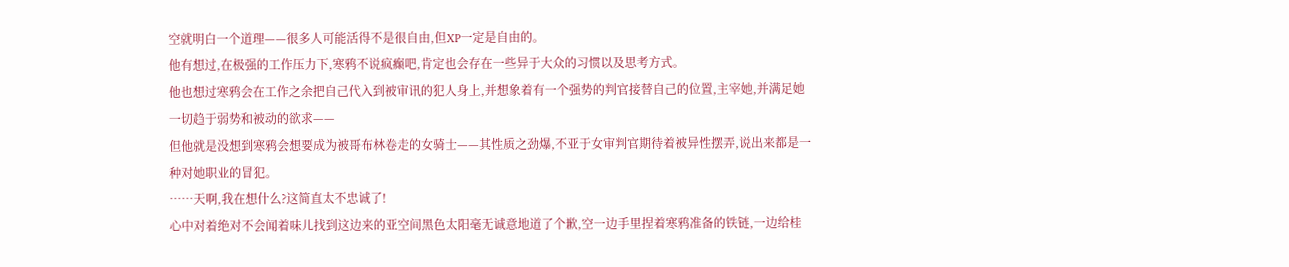空就明白一个道理——很多人可能活得不是很自由,但XP一定是自由的。
他有想过,在极强的工作压力下,寒鸦不说疯癫吧,肯定也会存在一些异于大众的习惯以及思考方式。
他也想过寒鸦会在工作之余把自己代入到被审讯的犯人身上,并想象着有一个强势的判官接替自己的位置,主宰她,并满足她一切趋于弱势和被动的欲求——
但他就是没想到寒鸦会想要成为被哥布林卷走的女骑士——其性质之劲爆,不亚于女审判官期待着被异性摆弄,说出来都是一种对她职业的冒犯。
……天啊,我在想什么?这简直太不忠诚了!
心中对着绝对不会闻着味儿找到这边来的亚空间黑色太阳毫无诚意地道了个歉,空一边手里捏着寒鸦准备的铁链,一边给桂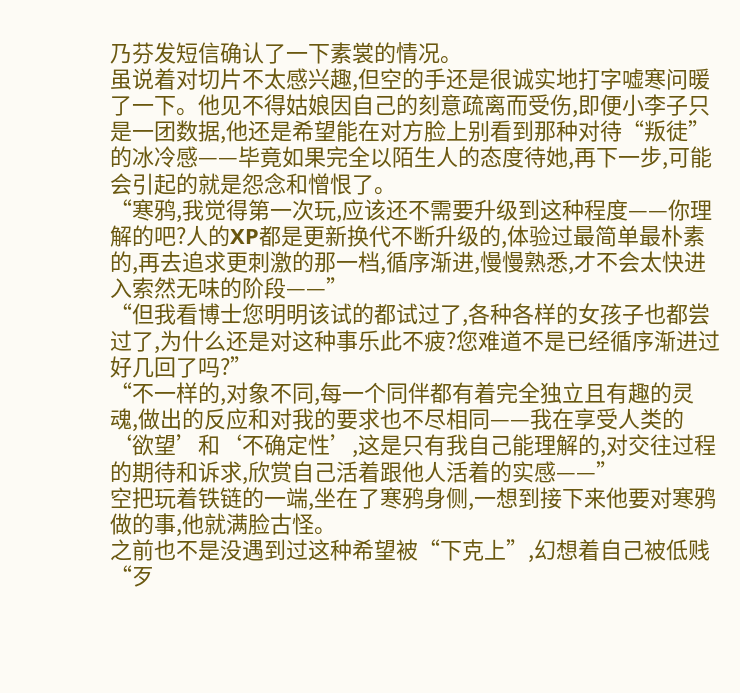乃芬发短信确认了一下素裳的情况。
虽说着对切片不太感兴趣,但空的手还是很诚实地打字嘘寒问暖了一下。他见不得姑娘因自己的刻意疏离而受伤,即便小李子只是一团数据,他还是希望能在对方脸上别看到那种对待“叛徒”的冰冷感——毕竟如果完全以陌生人的态度待她,再下一步,可能会引起的就是怨念和憎恨了。
“寒鸦,我觉得第一次玩,应该还不需要升级到这种程度——你理解的吧?人的XP都是更新换代不断升级的,体验过最简单最朴素的,再去追求更刺激的那一档,循序渐进,慢慢熟悉,才不会太快进入索然无味的阶段——”
“但我看博士您明明该试的都试过了,各种各样的女孩子也都尝过了,为什么还是对这种事乐此不疲?您难道不是已经循序渐进过好几回了吗?”
“不一样的,对象不同,每一个同伴都有着完全独立且有趣的灵魂,做出的反应和对我的要求也不尽相同——我在享受人类的‘欲望’和‘不确定性’,这是只有我自己能理解的,对交往过程的期待和诉求,欣赏自己活着跟他人活着的实感——”
空把玩着铁链的一端,坐在了寒鸦身侧,一想到接下来他要对寒鸦做的事,他就满脸古怪。
之前也不是没遇到过这种希望被“下克上”,幻想着自己被低贱“歹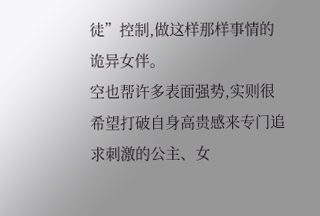徒”控制,做这样那样事情的诡异女伴。
空也帮许多表面强势,实则很希望打破自身高贵感来专门追求刺激的公主、女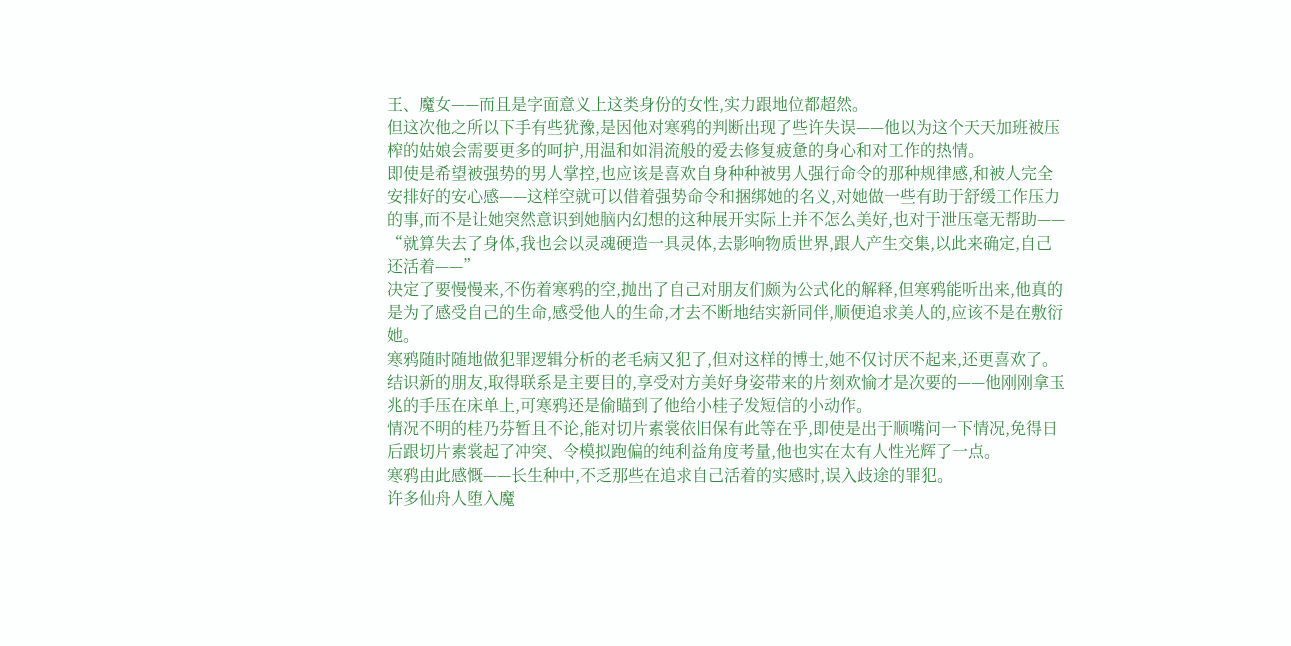王、魔女——而且是字面意义上这类身份的女性,实力跟地位都超然。
但这次他之所以下手有些犹豫,是因他对寒鸦的判断出现了些许失误——他以为这个天天加班被压榨的姑娘会需要更多的呵护,用温和如涓流般的爱去修复疲惫的身心和对工作的热情。
即使是希望被强势的男人掌控,也应该是喜欢自身种种被男人强行命令的那种规律感,和被人完全安排好的安心感——这样空就可以借着强势命令和捆绑她的名义,对她做一些有助于舒缓工作压力的事,而不是让她突然意识到她脑内幻想的这种展开实际上并不怎么美好,也对于泄压毫无帮助——
“就算失去了身体,我也会以灵魂硬造一具灵体,去影响物质世界,跟人产生交集,以此来确定,自己还活着——”
决定了要慢慢来,不伤着寒鸦的空,抛出了自己对朋友们颇为公式化的解释,但寒鸦能听出来,他真的是为了感受自己的生命,感受他人的生命,才去不断地结实新同伴,顺便追求美人的,应该不是在敷衍她。
寒鸦随时随地做犯罪逻辑分析的老毛病又犯了,但对这样的博士,她不仅讨厌不起来,还更喜欢了。
结识新的朋友,取得联系是主要目的,享受对方美好身姿带来的片刻欢愉才是次要的——他刚刚拿玉兆的手压在床单上,可寒鸦还是偷瞄到了他给小桂子发短信的小动作。
情况不明的桂乃芬暂且不论,能对切片素裳依旧保有此等在乎,即使是出于顺嘴问一下情况,免得日后跟切片素裳起了冲突、令模拟跑偏的纯利益角度考量,他也实在太有人性光辉了一点。
寒鸦由此感慨——长生种中,不乏那些在追求自己活着的实感时,误入歧途的罪犯。
许多仙舟人堕入魔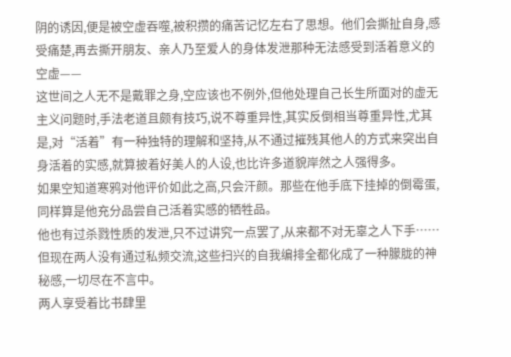阴的诱因,便是被空虚吞噬,被积攒的痛苦记忆左右了思想。他们会撕扯自身,感受痛楚,再去撕开朋友、亲人乃至爱人的身体发泄那种无法感受到活着意义的空虚——
这世间之人无不是戴罪之身,空应该也不例外,但他处理自己长生所面对的虚无主义问题时,手法老道且颇有技巧,说不尊重异性,其实反倒相当尊重异性,尤其是,对“活着”有一种独特的理解和坚持,从不通过摧残其他人的方式来突出自身活着的实感,就算披着好美人的人设,也比许多道貌岸然之人强得多。
如果空知道寒鸦对他评价如此之高,只会汗颜。那些在他手底下挂掉的倒霉蛋,同样算是他充分品尝自己活着实感的牺牲品。
他也有过杀戮性质的发泄,只不过讲究一点罢了,从来都不对无辜之人下手……
但现在两人没有通过私频交流,这些扫兴的自我编排全都化成了一种朦胧的神秘感,一切尽在不言中。
两人享受着比书肆里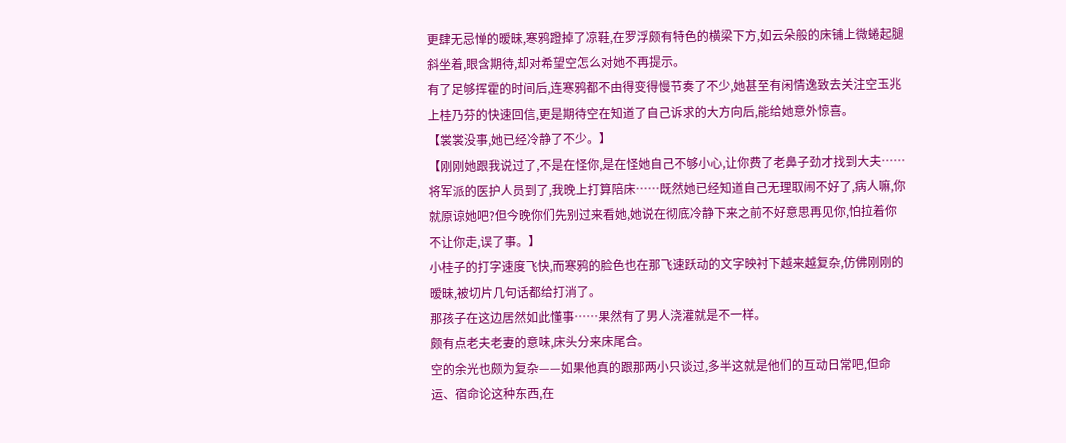更肆无忌惮的暧昧,寒鸦蹬掉了凉鞋,在罗浮颇有特色的横梁下方,如云朵般的床铺上微蜷起腿斜坐着,眼含期待,却对希望空怎么对她不再提示。
有了足够挥霍的时间后,连寒鸦都不由得变得慢节奏了不少,她甚至有闲情逸致去关注空玉兆上桂乃芬的快速回信,更是期待空在知道了自己诉求的大方向后,能给她意外惊喜。
【裳裳没事,她已经冷静了不少。】
【刚刚她跟我说过了,不是在怪你,是在怪她自己不够小心,让你费了老鼻子劲才找到大夫……将军派的医护人员到了,我晚上打算陪床……既然她已经知道自己无理取闹不好了,病人嘛,你就原谅她吧?但今晚你们先别过来看她,她说在彻底冷静下来之前不好意思再见你,怕拉着你不让你走,误了事。】
小桂子的打字速度飞快,而寒鸦的脸色也在那飞速跃动的文字映衬下越来越复杂,仿佛刚刚的暧昧,被切片几句话都给打消了。
那孩子在这边居然如此懂事……果然有了男人浇灌就是不一样。
颇有点老夫老妻的意味,床头分来床尾合。
空的余光也颇为复杂——如果他真的跟那两小只谈过,多半这就是他们的互动日常吧,但命运、宿命论这种东西,在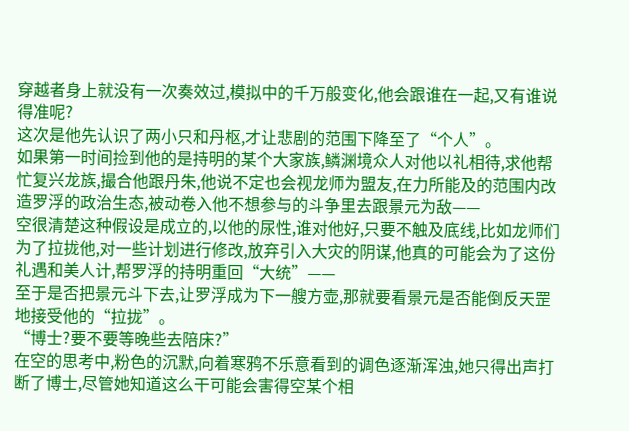穿越者身上就没有一次奏效过,模拟中的千万般变化,他会跟谁在一起,又有谁说得准呢?
这次是他先认识了两小只和丹枢,才让悲剧的范围下降至了“个人”。
如果第一时间捡到他的是持明的某个大家族,鳞渊境众人对他以礼相待,求他帮忙复兴龙族,撮合他跟丹朱,他说不定也会视龙师为盟友,在力所能及的范围内改造罗浮的政治生态,被动卷入他不想参与的斗争里去跟景元为敌——
空很清楚这种假设是成立的,以他的尿性,谁对他好,只要不触及底线,比如龙师们为了拉拢他,对一些计划进行修改,放弃引入大灾的阴谋,他真的可能会为了这份礼遇和美人计,帮罗浮的持明重回“大统”——
至于是否把景元斗下去,让罗浮成为下一艘方壶,那就要看景元是否能倒反天罡地接受他的“拉拢”。
“博士?要不要等晚些去陪床?”
在空的思考中,粉色的沉默,向着寒鸦不乐意看到的调色逐渐浑浊,她只得出声打断了博士,尽管她知道这么干可能会害得空某个相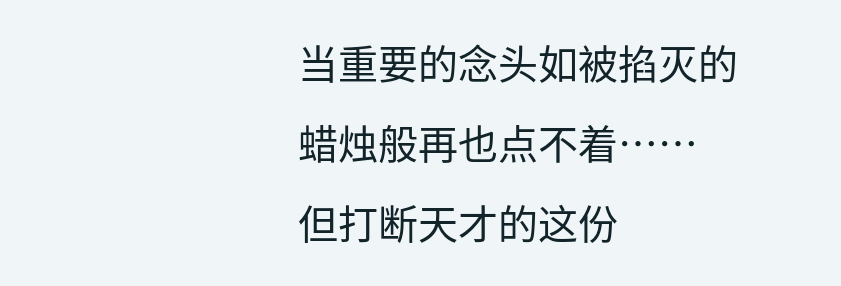当重要的念头如被掐灭的蜡烛般再也点不着……
但打断天才的这份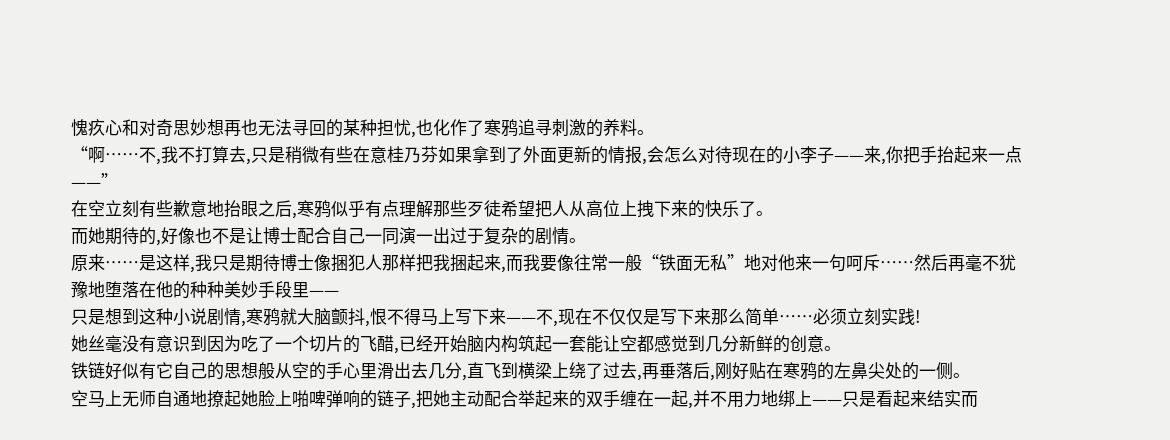愧疚心和对奇思妙想再也无法寻回的某种担忧,也化作了寒鸦追寻刺激的养料。
“啊……不,我不打算去,只是稍微有些在意桂乃芬如果拿到了外面更新的情报,会怎么对待现在的小李子——来,你把手抬起来一点——”
在空立刻有些歉意地抬眼之后,寒鸦似乎有点理解那些歹徒希望把人从高位上拽下来的快乐了。
而她期待的,好像也不是让博士配合自己一同演一出过于复杂的剧情。
原来……是这样,我只是期待博士像捆犯人那样把我捆起来,而我要像往常一般“铁面无私”地对他来一句呵斥……然后再毫不犹豫地堕落在他的种种美妙手段里——
只是想到这种小说剧情,寒鸦就大脑颤抖,恨不得马上写下来——不,现在不仅仅是写下来那么简单……必须立刻实践!
她丝毫没有意识到因为吃了一个切片的飞醋,已经开始脑内构筑起一套能让空都感觉到几分新鲜的创意。
铁链好似有它自己的思想般从空的手心里滑出去几分,直飞到横梁上绕了过去,再垂落后,刚好贴在寒鸦的左鼻尖处的一侧。
空马上无师自通地撩起她脸上啪啤弹响的链子,把她主动配合举起来的双手缠在一起,并不用力地绑上——只是看起来结实而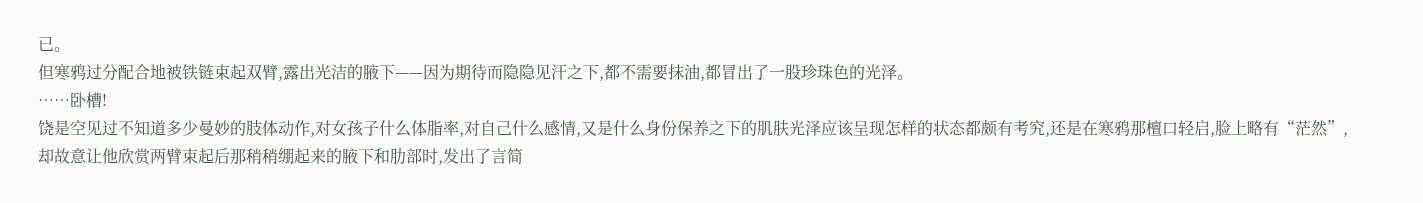已。
但寒鸦过分配合地被铁链束起双臂,露出光洁的腋下——因为期待而隐隐见汗之下,都不需要抹油,都冒出了一股珍珠色的光泽。
……卧槽!
饶是空见过不知道多少曼妙的肢体动作,对女孩子什么体脂率,对自己什么感情,又是什么身份保养之下的肌肤光泽应该呈现怎样的状态都颇有考究,还是在寒鸦那檀口轻启,脸上略有“茫然”,却故意让他欣赏两臂束起后那稍稍绷起来的腋下和肋部时,发出了言简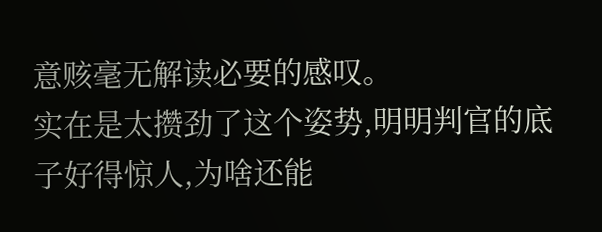意赅毫无解读必要的感叹。
实在是太攒劲了这个姿势,明明判官的底子好得惊人,为啥还能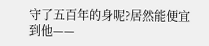守了五百年的身呢?居然能便宜到他——